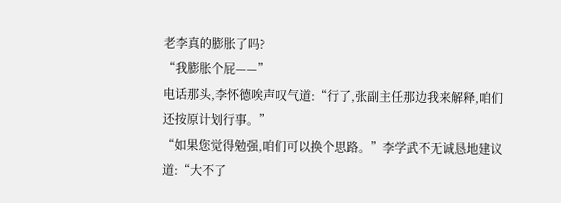老李真的膨胀了吗?
“我膨胀个屁——”
电话那头,李怀德唉声叹气道:“行了,张副主任那边我来解释,咱们还按原计划行事。”
“如果您觉得勉强,咱们可以换个思路。”李学武不无诚恳地建议道:“大不了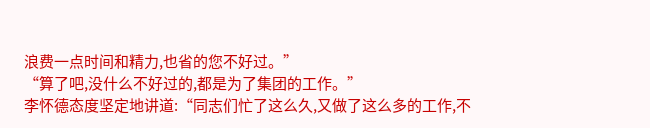浪费一点时间和精力,也省的您不好过。”
“算了吧,没什么不好过的,都是为了集团的工作。”
李怀德态度坚定地讲道:“同志们忙了这么久,又做了这么多的工作,不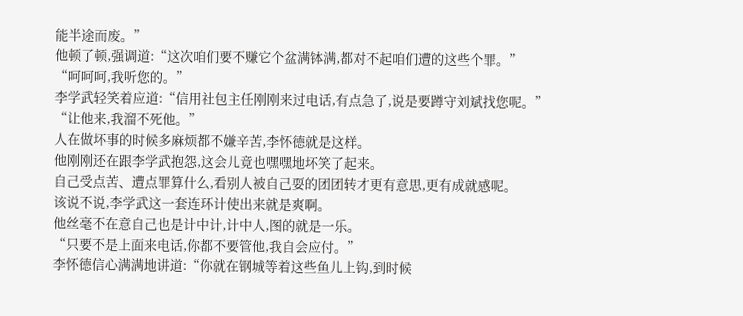能半途而废。”
他顿了顿,强调道:“这次咱们要不赚它个盆满钵满,都对不起咱们遭的这些个罪。”
“呵呵呵,我听您的。”
李学武轻笑着应道:“信用社包主任刚刚来过电话,有点急了,说是要蹲守刘斌找您呢。”
“让他来,我溜不死他。”
人在做坏事的时候多麻烦都不嫌辛苦,李怀德就是这样。
他刚刚还在跟李学武抱怨,这会儿竟也嘿嘿地坏笑了起来。
自己受点苦、遭点罪算什么,看别人被自己耍的团团转才更有意思,更有成就感呢。
该说不说,李学武这一套连环计使出来就是爽啊。
他丝毫不在意自己也是计中计,计中人,图的就是一乐。
“只要不是上面来电话,你都不要管他,我自会应付。”
李怀德信心满满地讲道:“你就在钢城等着这些鱼儿上钩,到时候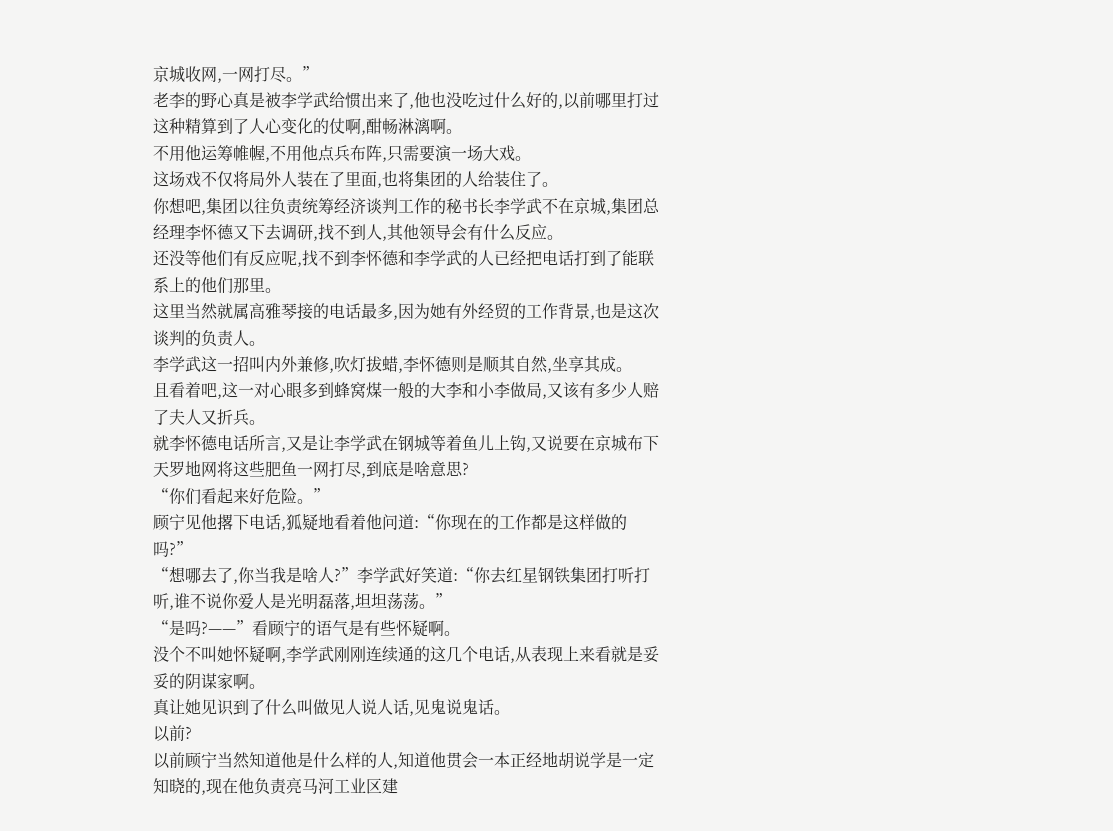京城收网,一网打尽。”
老李的野心真是被李学武给惯出来了,他也没吃过什么好的,以前哪里打过这种精算到了人心变化的仗啊,酣畅淋漓啊。
不用他运筹帷幄,不用他点兵布阵,只需要演一场大戏。
这场戏不仅将局外人装在了里面,也将集团的人给装住了。
你想吧,集团以往负责统筹经济谈判工作的秘书长李学武不在京城,集团总经理李怀德又下去调研,找不到人,其他领导会有什么反应。
还没等他们有反应呢,找不到李怀德和李学武的人已经把电话打到了能联系上的他们那里。
这里当然就属高雅琴接的电话最多,因为她有外经贸的工作背景,也是这次谈判的负责人。
李学武这一招叫内外兼修,吹灯拔蜡,李怀德则是顺其自然,坐享其成。
且看着吧,这一对心眼多到蜂窝煤一般的大李和小李做局,又该有多少人赔了夫人又折兵。
就李怀德电话所言,又是让李学武在钢城等着鱼儿上钩,又说要在京城布下天罗地网将这些肥鱼一网打尽,到底是啥意思?
“你们看起来好危险。”
顾宁见他撂下电话,狐疑地看着他问道:“你现在的工作都是这样做的吗?”
“想哪去了,你当我是啥人?”李学武好笑道:“你去红星钢铁集团打听打听,谁不说你爱人是光明磊落,坦坦荡荡。”
“是吗?——”看顾宁的语气是有些怀疑啊。
没个不叫她怀疑啊,李学武刚刚连续通的这几个电话,从表现上来看就是妥妥的阴谋家啊。
真让她见识到了什么叫做见人说人话,见鬼说鬼话。
以前?
以前顾宁当然知道他是什么样的人,知道他贯会一本正经地胡说学是一定知晓的,现在他负责亮马河工业区建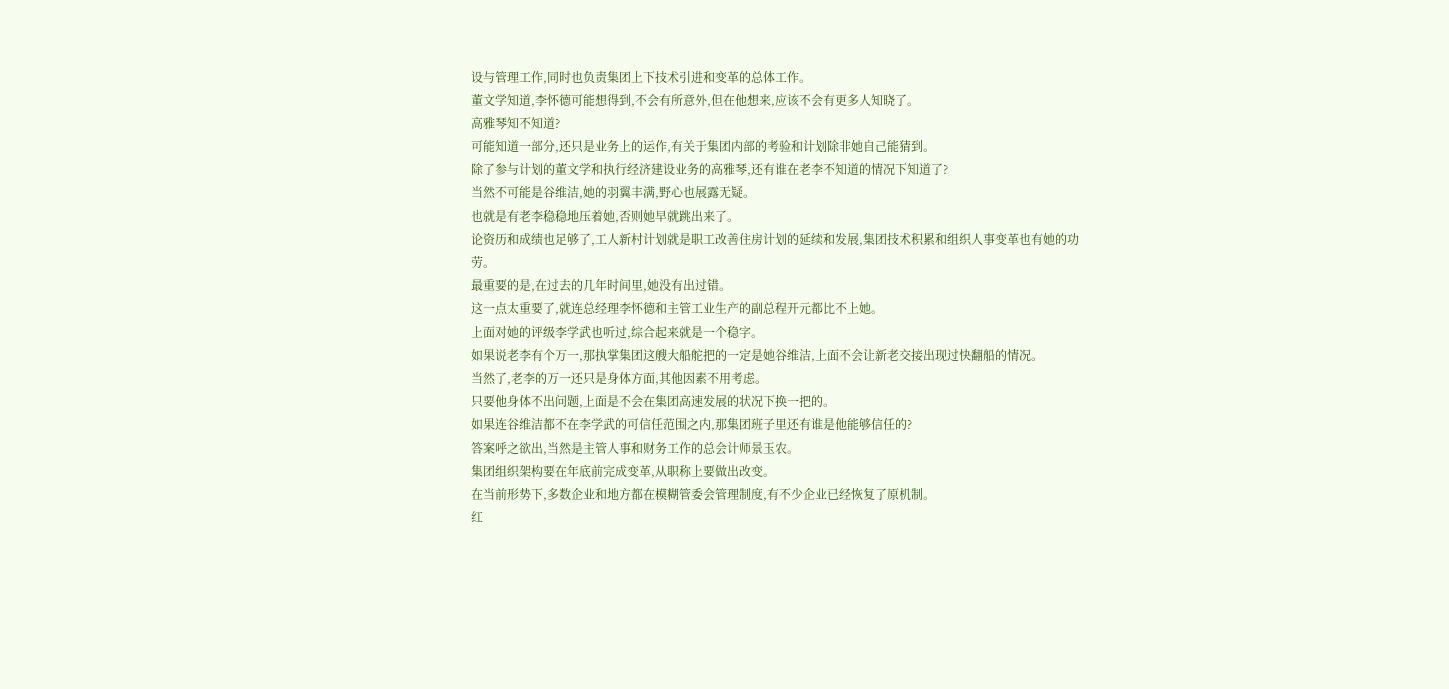设与管理工作,同时也负责集团上下技术引进和变革的总体工作。
董文学知道,李怀德可能想得到,不会有所意外,但在他想来,应该不会有更多人知晓了。
高雅琴知不知道?
可能知道一部分,还只是业务上的运作,有关于集团内部的考验和计划除非她自己能猜到。
除了参与计划的董文学和执行经济建设业务的高雅琴,还有谁在老李不知道的情况下知道了?
当然不可能是谷维洁,她的羽翼丰满,野心也展露无疑。
也就是有老李稳稳地压着她,否则她早就跳出来了。
论资历和成绩也足够了,工人新村计划就是职工改善住房计划的延续和发展,集团技术积累和组织人事变革也有她的功劳。
最重要的是,在过去的几年时间里,她没有出过错。
这一点太重要了,就连总经理李怀德和主管工业生产的副总程开元都比不上她。
上面对她的评级李学武也听过,综合起来就是一个稳字。
如果说老李有个万一,那执掌集团这艘大船舵把的一定是她谷维洁,上面不会让新老交接出现过快翻船的情况。
当然了,老李的万一还只是身体方面,其他因素不用考虑。
只要他身体不出问题,上面是不会在集团高速发展的状况下换一把的。
如果连谷维洁都不在李学武的可信任范围之内,那集团班子里还有谁是他能够信任的?
答案呼之欲出,当然是主管人事和财务工作的总会计师景玉农。
集团组织架构要在年底前完成变革,从职称上要做出改变。
在当前形势下,多数企业和地方都在模糊管委会管理制度,有不少企业已经恢复了原机制。
红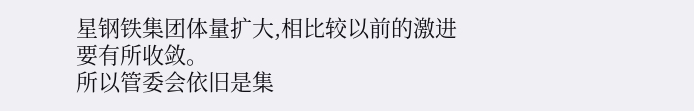星钢铁集团体量扩大,相比较以前的激进要有所收敛。
所以管委会依旧是集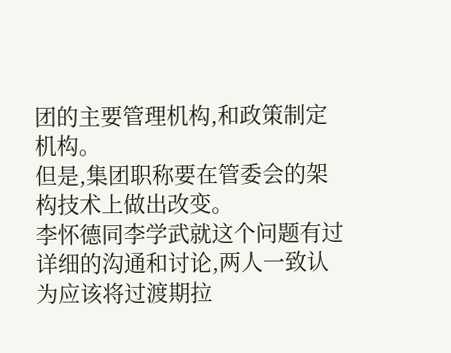团的主要管理机构,和政策制定机构。
但是,集团职称要在管委会的架构技术上做出改变。
李怀德同李学武就这个问题有过详细的沟通和讨论,两人一致认为应该将过渡期拉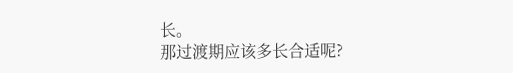长。
那过渡期应该多长合适呢?